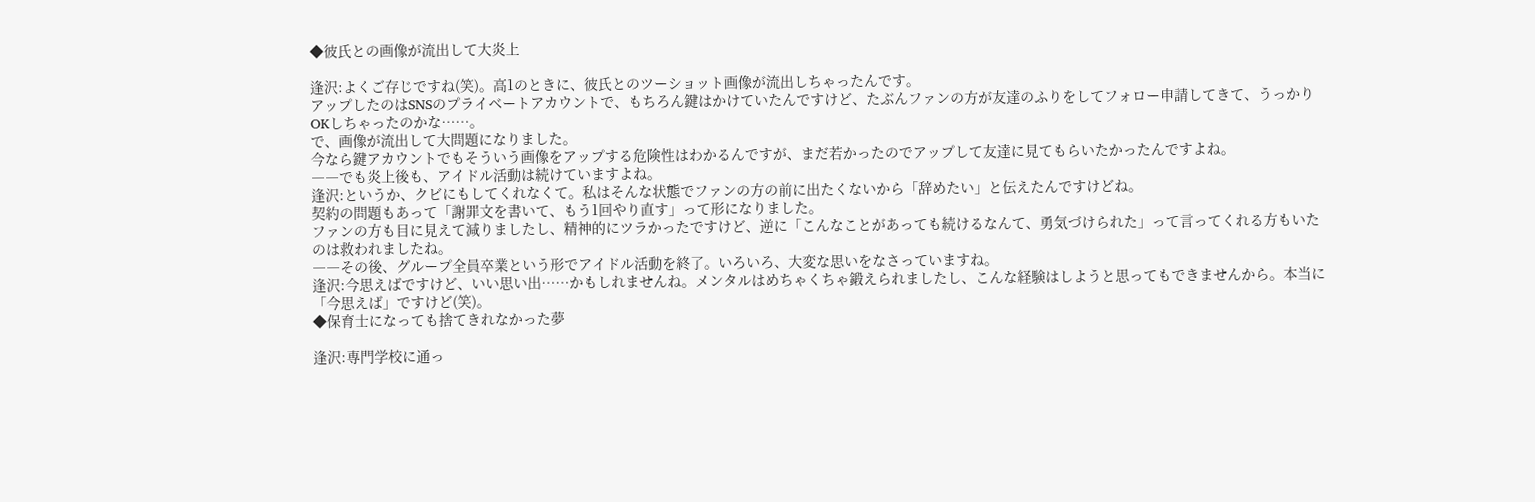◆彼氏との画像が流出して大炎上

逢沢:よくご存じですね(笑)。高1のときに、彼氏とのツーショット画像が流出しちゃったんです。
アップしたのはSNSのプライベートアカウントで、もちろん鍵はかけていたんですけど、たぶんファンの方が友達のふりをしてフォロー申請してきて、うっかりOKしちゃったのかな……。
で、画像が流出して大問題になりました。
今なら鍵アカウントでもそういう画像をアップする危険性はわかるんですが、まだ若かったのでアップして友達に見てもらいたかったんですよね。
――でも炎上後も、アイドル活動は続けていますよね。
逢沢:というか、クビにもしてくれなくて。私はそんな状態でファンの方の前に出たくないから「辞めたい」と伝えたんですけどね。
契約の問題もあって「謝罪文を書いて、もう1回やり直す」って形になりました。
ファンの方も目に見えて減りましたし、精神的にツラかったですけど、逆に「こんなことがあっても続けるなんて、勇気づけられた」って言ってくれる方もいたのは救われましたね。
――その後、グループ全員卒業という形でアイドル活動を終了。いろいろ、大変な思いをなさっていますね。
逢沢:今思えばですけど、いい思い出……かもしれませんね。メンタルはめちゃくちゃ鍛えられましたし、こんな経験はしようと思ってもできませんから。本当に「今思えば」ですけど(笑)。
◆保育士になっても捨てきれなかった夢

逢沢:専門学校に通っ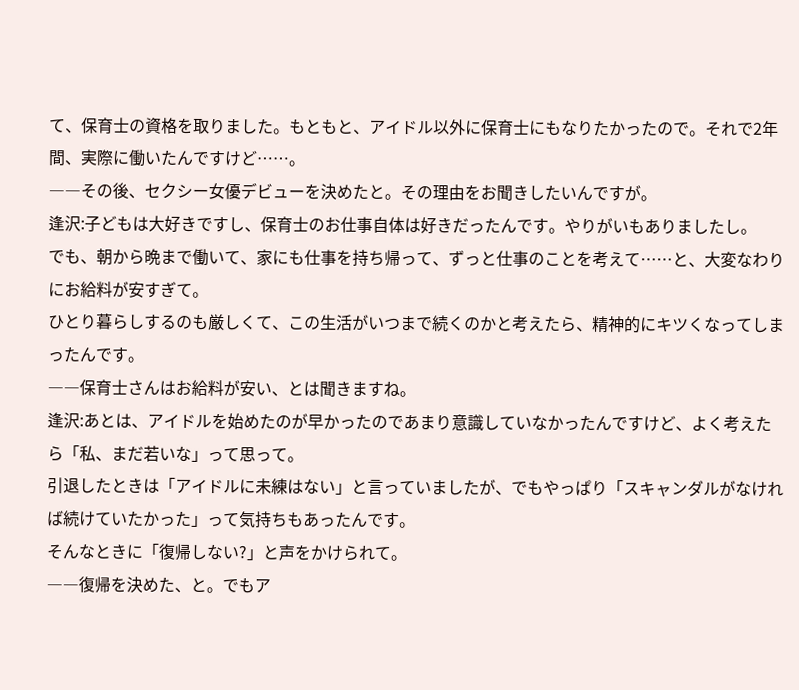て、保育士の資格を取りました。もともと、アイドル以外に保育士にもなりたかったので。それで2年間、実際に働いたんですけど……。
――その後、セクシー女優デビューを決めたと。その理由をお聞きしたいんですが。
逢沢:子どもは大好きですし、保育士のお仕事自体は好きだったんです。やりがいもありましたし。
でも、朝から晩まで働いて、家にも仕事を持ち帰って、ずっと仕事のことを考えて……と、大変なわりにお給料が安すぎて。
ひとり暮らしするのも厳しくて、この生活がいつまで続くのかと考えたら、精神的にキツくなってしまったんです。
――保育士さんはお給料が安い、とは聞きますね。
逢沢:あとは、アイドルを始めたのが早かったのであまり意識していなかったんですけど、よく考えたら「私、まだ若いな」って思って。
引退したときは「アイドルに未練はない」と言っていましたが、でもやっぱり「スキャンダルがなければ続けていたかった」って気持ちもあったんです。
そんなときに「復帰しない?」と声をかけられて。
――復帰を決めた、と。でもア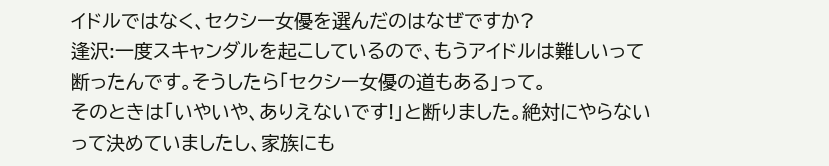イドルではなく、セクシー女優を選んだのはなぜですか?
逢沢:一度スキャンダルを起こしているので、もうアイドルは難しいって断ったんです。そうしたら「セクシー女優の道もある」って。
そのときは「いやいや、ありえないです!」と断りました。絶対にやらないって決めていましたし、家族にも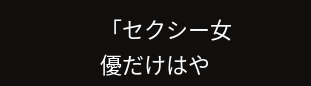「セクシー女優だけはや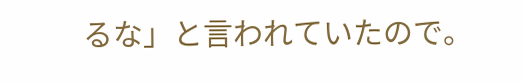るな」と言われていたので。